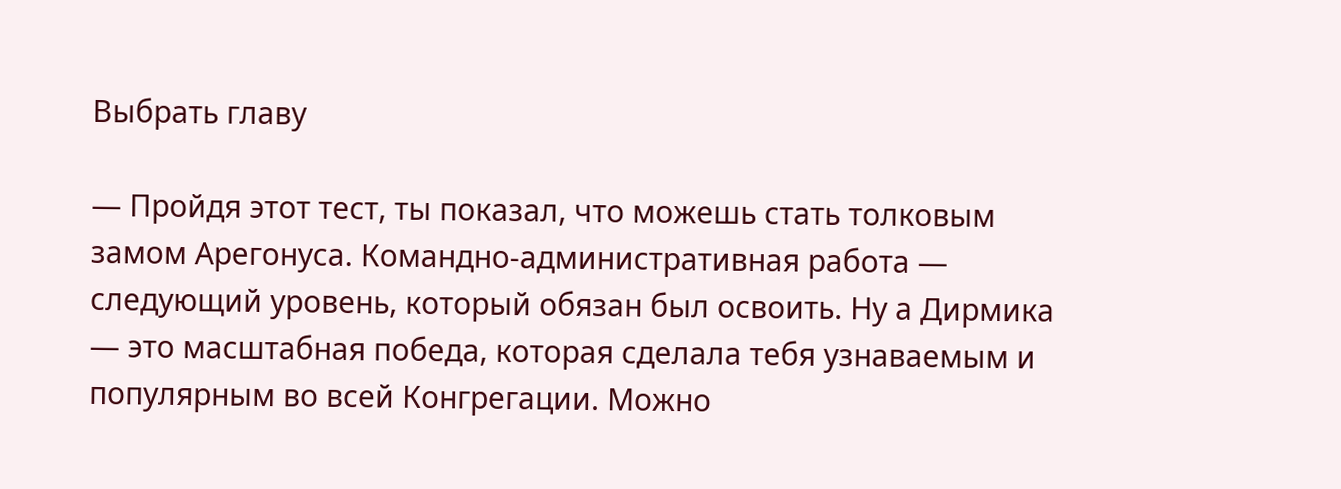Выбрать главу

— Пройдя этот тест, ты показал, что можешь стать толковым замом Арегонуса. Командно-административная работа — следующий уровень, который обязан был освоить. Ну а Дирмика — это масштабная победа, которая сделала тебя узнаваемым и популярным во всей Конгрегации. Можно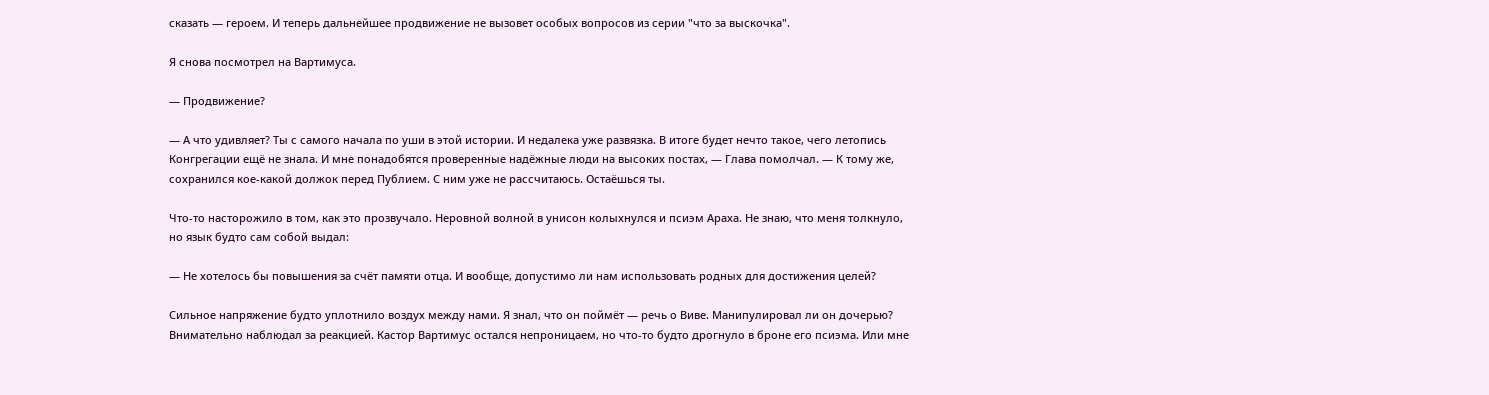сказать — героем. И теперь дальнейшее продвижение не вызовет особых вопросов из серии "что за выскочка".

Я снова посмотрел на Вартимуса.

— Продвижение?

— А что удивляет? Ты с самого начала по уши в этой истории. И недалека уже развязка. В итоге будет нечто такое, чего летопись Конгрегации ещё не знала. И мне понадобятся проверенные надёжные люди на высоких постах, — Глава помолчал. — К тому же, сохранился кое-какой должок перед Публием. С ним уже не рассчитаюсь. Остаёшься ты.

Что-то насторожило в том, как это прозвучало. Неровной волной в унисон колыхнулся и псиэм Араха. Не знаю, что меня толкнуло, но язык будто сам собой выдал:

— Не хотелось бы повышения за счёт памяти отца. И вообще, допустимо ли нам использовать родных для достижения целей?

Сильное напряжение будто уплотнило воздух между нами. Я знал, что он поймёт — речь о Виве. Манипулировал ли он дочерью? Внимательно наблюдал за реакцией. Кастор Вартимус остался непроницаем, но что-то будто дрогнуло в броне его псиэма. Или мне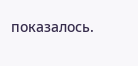показалось.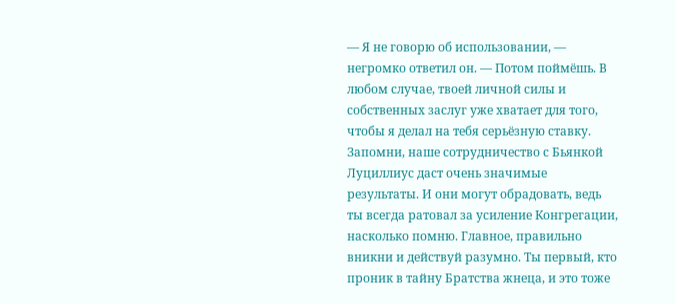— Я не говорю об использовании, — негромко ответил он. — Потом поймёшь. В любом случае, твоей личной силы и собственных заслуг уже хватает для того, чтобы я делал на тебя серьёзную ставку. Запомни, наше сотрудничество с Бьянкой Луциллиус даст очень значимые результаты. И они могут обрадовать, ведь ты всегда ратовал за усиление Конгрегации, насколько помню. Главное, правильно вникни и действуй разумно. Ты первый, кто проник в тайну Братства жнеца, и это тоже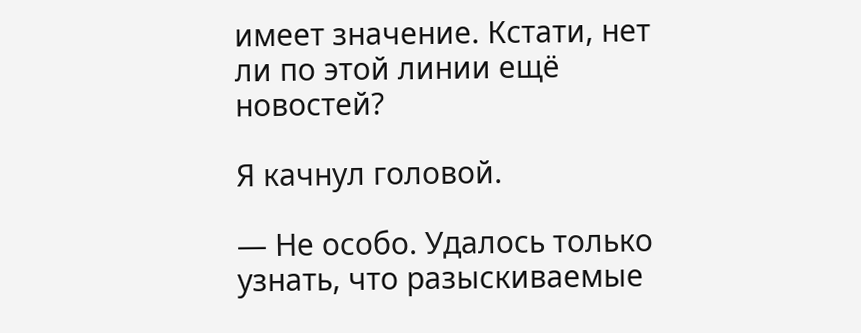имеет значение. Кстати, нет ли по этой линии ещё новостей?

Я качнул головой.

— Не особо. Удалось только узнать, что разыскиваемые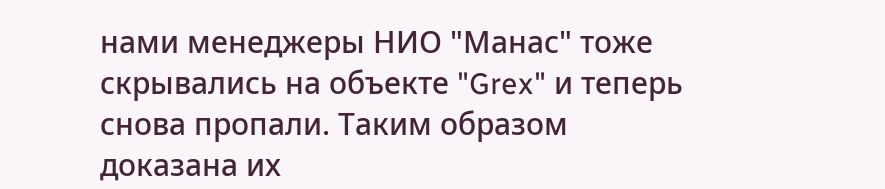нами менеджеры НИО "Манас" тоже скрывались на объекте "Grex" и теперь снова пропали. Таким образом доказана их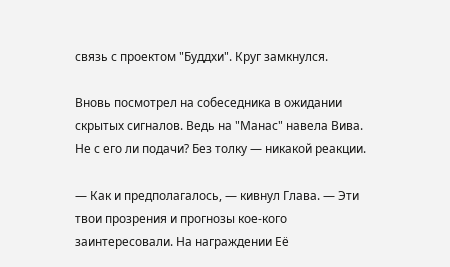связь с проектом "Буддхи". Круг замкнулся.

Вновь посмотрел на собеседника в ожидании скрытых сигналов. Ведь на "Манас" навела Вива. Не с его ли подачи? Без толку — никакой реакции.

— Как и предполагалось, — кивнул Глава. — Эти твои прозрения и прогнозы кое-кого заинтересовали. На награждении Её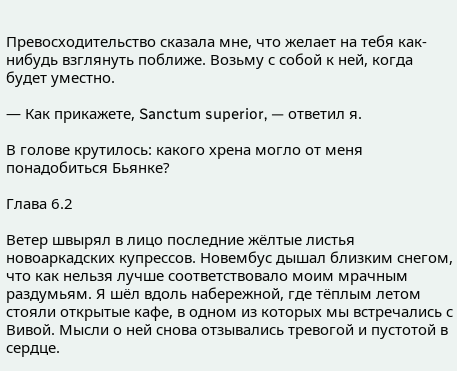Превосходительство сказала мне, что желает на тебя как-нибудь взглянуть поближе. Возьму с собой к ней, когда будет уместно.

— Как прикажете, Sanctum superior, — ответил я.

В голове крутилось: какого хрена могло от меня понадобиться Бьянке?

Глава 6.2

Ветер швырял в лицо последние жёлтые листья новоаркадских купрессов. Новембус дышал близким снегом, что как нельзя лучше соответствовало моим мрачным раздумьям. Я шёл вдоль набережной, где тёплым летом стояли открытые кафе, в одном из которых мы встречались с Вивой. Мысли о ней снова отзывались тревогой и пустотой в сердце.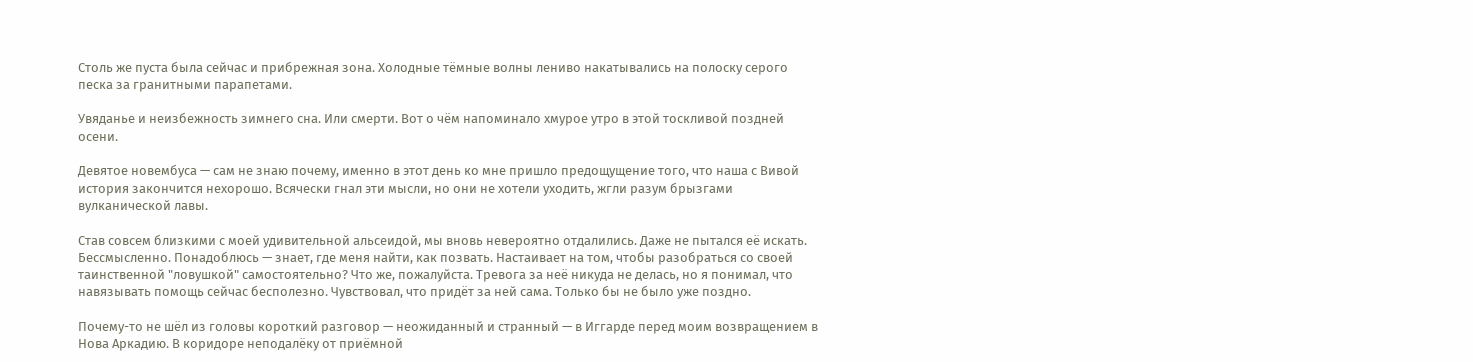Столь же пуста была сейчас и прибрежная зона. Холодные тёмные волны лениво накатывались на полоску серого песка за гранитными парапетами.

Увяданье и неизбежность зимнего сна. Или смерти. Вот о чём напоминало хмурое утро в этой тоскливой поздней осени.

Девятое новембуса — сам не знаю почему, именно в этот день ко мне пришло предощущение того, что наша с Вивой история закончится нехорошо. Всячески гнал эти мысли, но они не хотели уходить, жгли разум брызгами вулканической лавы.

Став совсем близкими с моей удивительной альсеидой, мы вновь невероятно отдалились. Даже не пытался её искать. Бессмысленно. Понадоблюсь — знает, где меня найти, как позвать. Настаивает на том, чтобы разобраться со своей таинственной "ловушкой" самостоятельно? Что же, пожалуйста. Тревога за неё никуда не делась, но я понимал, что навязывать помощь сейчас бесполезно. Чувствовал, что придёт за ней сама. Только бы не было уже поздно.

Почему-то не шёл из головы короткий разговор — неожиданный и странный — в Иггарде перед моим возвращением в Нова Аркадию. В коридоре неподалёку от приёмной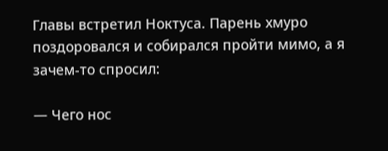Главы встретил Ноктуса. Парень хмуро поздоровался и собирался пройти мимо, а я зачем-то спросил:

— Чего нос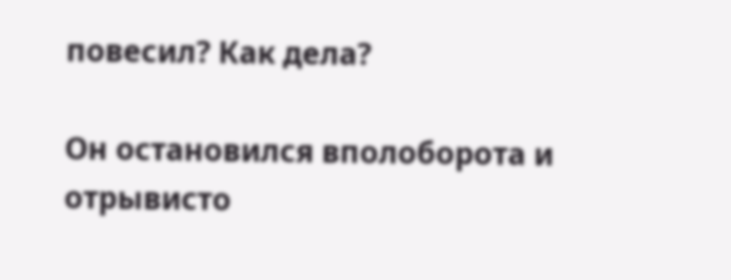повесил? Как дела?

Он остановился вполоборота и отрывисто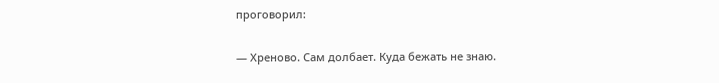проговорил:

— Хреново. Сам долбает. Куда бежать не знаю.